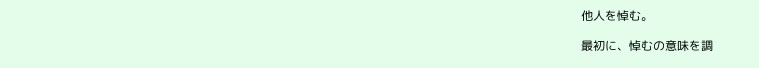他人を悼む。

最初に、悼むの意味を調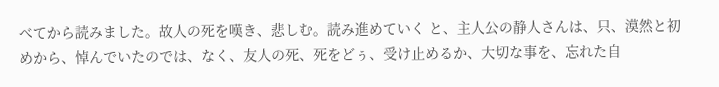べてから読みました。故人の死を嘆き、悲しむ。読み進めていく と、主人公の静人さんは、只、漠然と初めから、悼んでいたのでは、なく、友人の死、死をどぅ、受け止めるか、大切な事を、忘れた自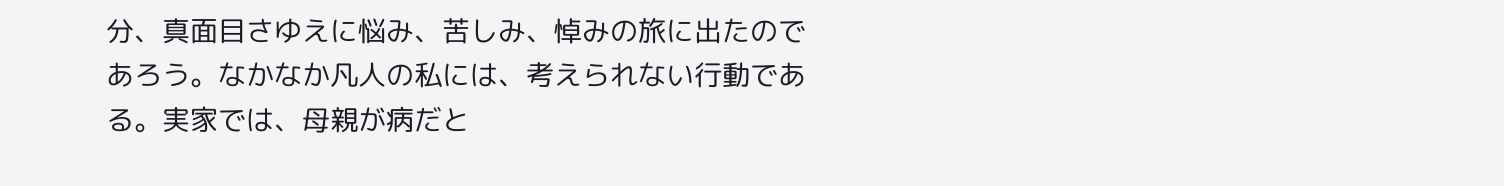分、真面目さゆえに悩み、苦しみ、悼みの旅に出たのであろう。なかなか凡人の私には、考えられない行動である。実家では、母親が病だと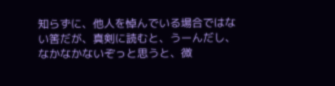知らずに、他人を悼んでいる場合ではない筈だが、真剣に読むと、うーんだし、なかなかないぞっと思うと、微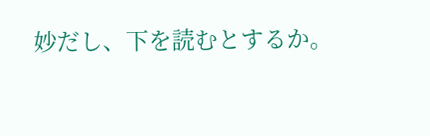妙だし、下を読むとするか。